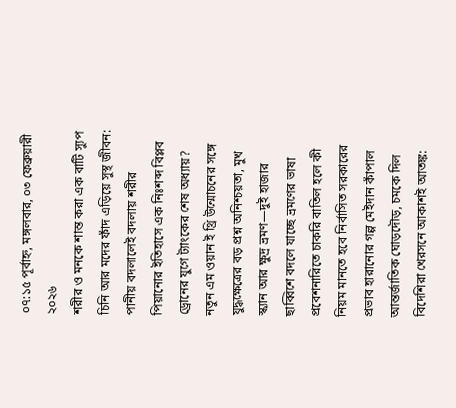০৭:১৫ পূর্বাহ্ন, মঙ্গলবার, ০৩ ফেব্রুয়ারী ২০২৬
শরীর ও মনকে শান্ত করা এক বাটি স্যুপ চিনি আর মদের ফাঁদ এড়িয়ে সুস্থ জীবন: পানীয় বদলালেই বদলায় শরীর পিয়ানোর ইতিহাসে এক নিঃশব্দ বিপ্লব ড্রোনের যুগে ট্যাংকের শেষ অধ্যায়? নতুন এম ওয়ান ই থ্রি উন্মোচনের সঙ্গে যুদ্ধক্ষেত্রের বড় প্রশ্ন অনিশ্চয়তা, মুখ স্ক্যান আর ক্ষুদ্র ভ্রমণ—দুই হাজার ছাব্বিশে বদলে যাচ্ছে ভ্রমণের ভাষা প্রবেশনারিতে চাকরি বাতিল হলে কী নিয়ম মানতে হবে নির্বাসিত সরকারের প্রভাব হারানোর গল্প মেইদান কাঁপাল আন্তর্জাতিক ঘোড়দৌড়, চমকে দিল বিদেশিরা খেরসনে আকাশই আতঙ্ক: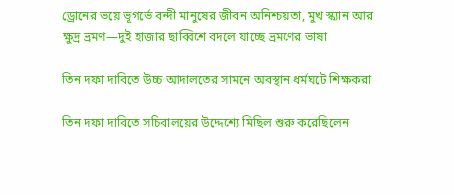ড্রোনের ভয়ে ভূগর্ভে বন্দী মানুষের জীবন অনিশ্চয়তা, মুখ স্ক্যান আর ক্ষুদ্র ভ্রমণ—দুই হাজার ছাব্বিশে বদলে যাচ্ছে ভ্রমণের ভাষা

তিন দফা দাবিতে উচ্চ আদালতের সামনে অবস্থান ধর্মঘটে শিক্ষকরা

তিন দফা দাবিতে সচিবালয়ের উদ্দেশ্যে মিছিল শুরু করেছিলেন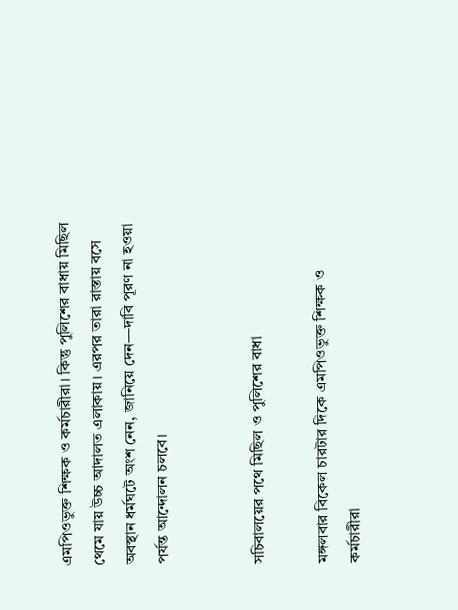এমপিওভুক্ত শিক্ষক ও কর্মচারীরা। কিন্তু পুলিশের বাধায় মিছিল থেমে যায় উচ্চ আদালত এলাকায়। এরপর তারা রাস্তায় বসে অবস্থান ধর্মঘটে অংশ নেন, জানিয়ে দেন—দাবি পূরণ না হওয়া পর্যন্ত আন্দোলন চলবে।


সচিবালয়ের পথে মিছিল ও পুলিশের বাধা

মঙ্গলবার বিকেল চারটার দিকে এমপিওভুক্ত শিক্ষক ও কর্মচারীরা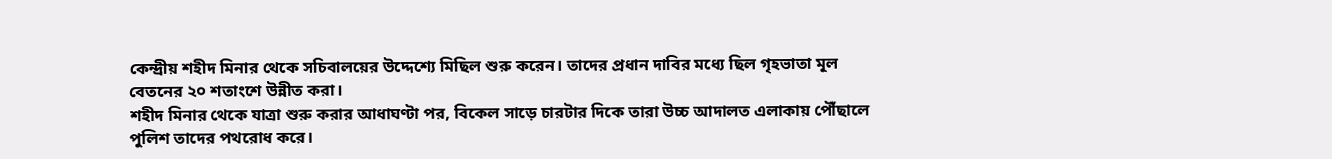কেন্দ্রীয় শহীদ মিনার থেকে সচিবালয়ের উদ্দেশ্যে মিছিল শুরু করেন। তাদের প্রধান দাবির মধ্যে ছিল গৃহভাতা মূল বেতনের ২০ শতাংশে উন্নীত করা।
শহীদ মিনার থেকে যাত্রা শুরু করার আধাঘণ্টা পর, বিকেল সাড়ে চারটার দিকে তারা উচ্চ আদালত এলাকায় পৌঁছালে পুলিশ তাদের পথরোধ করে।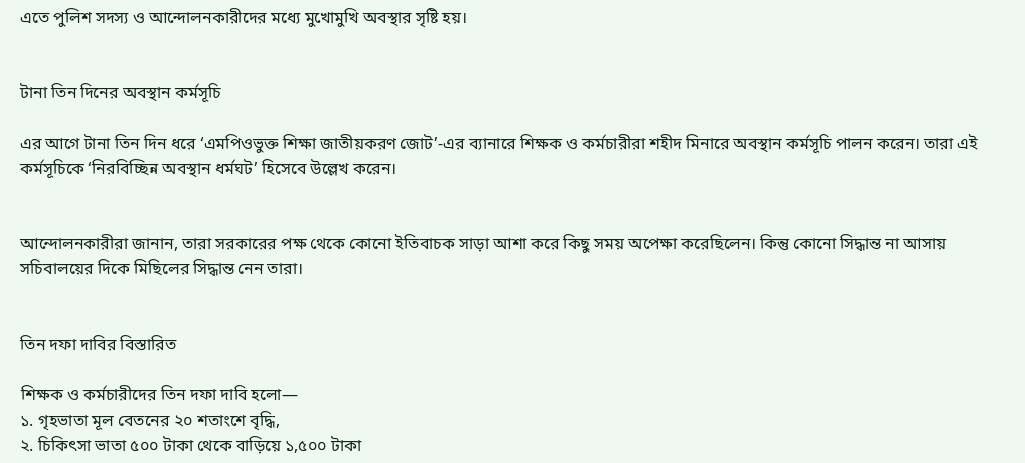এতে পুলিশ সদস্য ও আন্দোলনকারীদের মধ্যে মুখোমুখি অবস্থার সৃষ্টি হয়।


টানা তিন দিনের অবস্থান কর্মসূচি

এর আগে টানা তিন দিন ধরে ‘এমপিওভুক্ত শিক্ষা জাতীয়করণ জোট’-এর ব্যানারে শিক্ষক ও কর্মচারীরা শহীদ মিনারে অবস্থান কর্মসূচি পালন করেন। তারা এই কর্মসূচিকে ‘নিরবিচ্ছিন্ন অবস্থান ধর্মঘট’ হিসেবে উল্লেখ করেন।


আন্দোলনকারীরা জানান, তারা সরকারের পক্ষ থেকে কোনো ইতিবাচক সাড়া আশা করে কিছু সময় অপেক্ষা করেছিলেন। কিন্তু কোনো সিদ্ধান্ত না আসায় সচিবালয়ের দিকে মিছিলের সিদ্ধান্ত নেন তারা।


তিন দফা দাবির বিস্তারিত

শিক্ষক ও কর্মচারীদের তিন দফা দাবি হলো—
১. গৃহভাতা মূল বেতনের ২০ শতাংশে বৃদ্ধি,
২. চিকিৎসা ভাতা ৫০০ টাকা থেকে বাড়িয়ে ১,৫০০ টাকা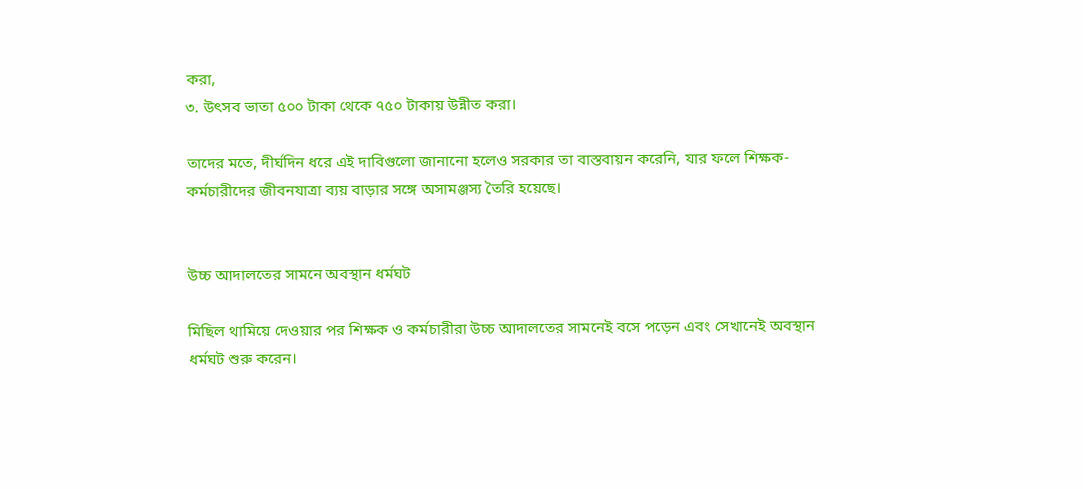করা,
৩. উৎসব ভাতা ৫০০ টাকা থেকে ৭৫০ টাকায় উন্নীত করা।

তাদের মতে, দীর্ঘদিন ধরে এই দাবিগুলো জানানো হলেও সরকার তা বাস্তবায়ন করেনি, যার ফলে শিক্ষক-কর্মচারীদের জীবনযাত্রা ব্যয় বাড়ার সঙ্গে অসামঞ্জস্য তৈরি হয়েছে।


উচ্চ আদালতের সামনে অবস্থান ধর্মঘট

মিছিল থামিয়ে দেওয়ার পর শিক্ষক ও কর্মচারীরা উচ্চ আদালতের সামনেই বসে পড়েন এবং সেখানেই অবস্থান ধর্মঘট শুরু করেন।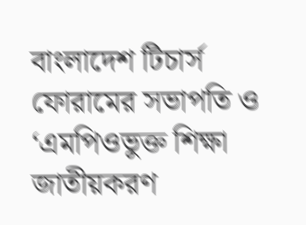বাংলাদেশ টিচার্স ফোরামের সভাপতি ও ‘এমপিওভুক্ত শিক্ষা জাতীয়করণ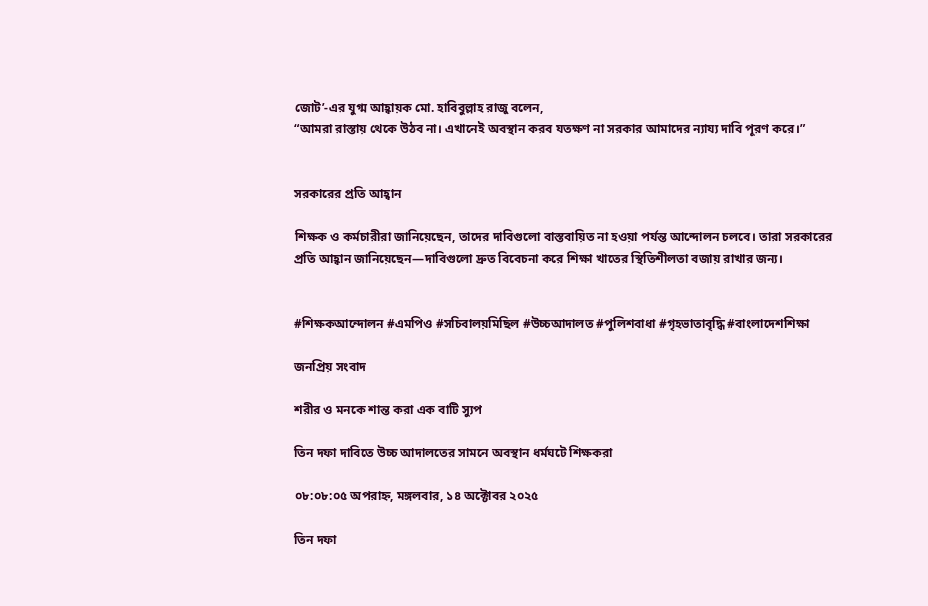জোট’-এর যুগ্ম আহ্বায়ক মো. হাবিবুল্লাহ রাজু বলেন,
“আমরা রাস্তায় থেকে উঠব না। এখানেই অবস্থান করব যতক্ষণ না সরকার আমাদের ন্যায্য দাবি পূরণ করে।”


সরকারের প্রতি আহ্বান

শিক্ষক ও কর্মচারীরা জানিয়েছেন, তাদের দাবিগুলো বাস্তবায়িত না হওয়া পর্যন্ত আন্দোলন চলবে। তারা সরকারের প্রতি আহ্বান জানিয়েছেন—দাবিগুলো দ্রুত বিবেচনা করে শিক্ষা খাতের স্থিতিশীলতা বজায় রাখার জন্য।


#শিক্ষকআন্দোলন #এমপিও #সচিবালয়মিছিল #উচ্চআদালত #পুলিশবাধা #গৃহভাতাবৃদ্ধি #বাংলাদেশশিক্ষা

জনপ্রিয় সংবাদ

শরীর ও মনকে শান্ত করা এক বাটি স্যুপ

তিন দফা দাবিতে উচ্চ আদালতের সামনে অবস্থান ধর্মঘটে শিক্ষকরা

০৮:০৮:০৫ অপরাহ্ন, মঙ্গলবার, ১৪ অক্টোবর ২০২৫

তিন দফা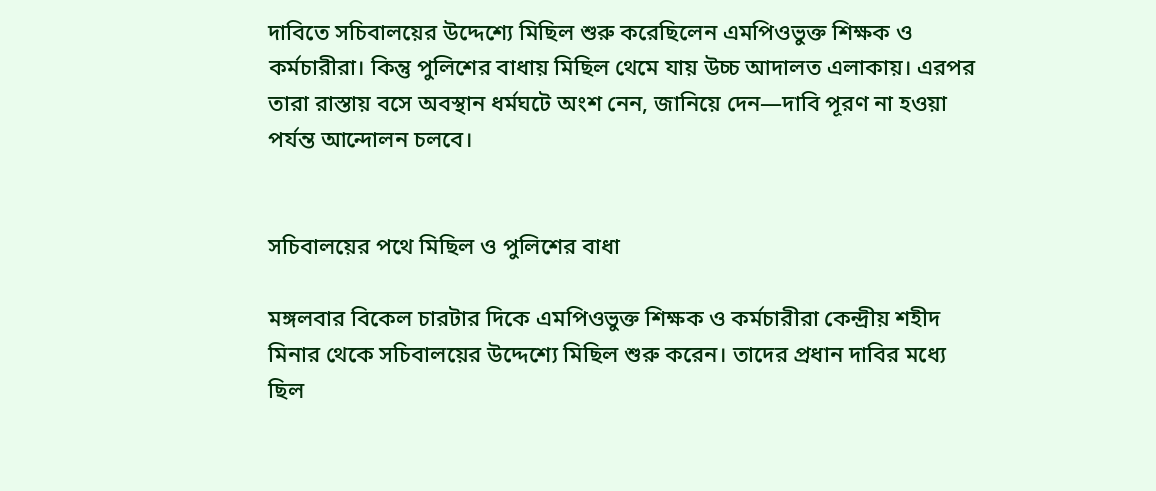দাবিতে সচিবালয়ের উদ্দেশ্যে মিছিল শুরু করেছিলেন এমপিওভুক্ত শিক্ষক ও কর্মচারীরা। কিন্তু পুলিশের বাধায় মিছিল থেমে যায় উচ্চ আদালত এলাকায়। এরপর তারা রাস্তায় বসে অবস্থান ধর্মঘটে অংশ নেন, জানিয়ে দেন—দাবি পূরণ না হওয়া পর্যন্ত আন্দোলন চলবে।


সচিবালয়ের পথে মিছিল ও পুলিশের বাধা

মঙ্গলবার বিকেল চারটার দিকে এমপিওভুক্ত শিক্ষক ও কর্মচারীরা কেন্দ্রীয় শহীদ মিনার থেকে সচিবালয়ের উদ্দেশ্যে মিছিল শুরু করেন। তাদের প্রধান দাবির মধ্যে ছিল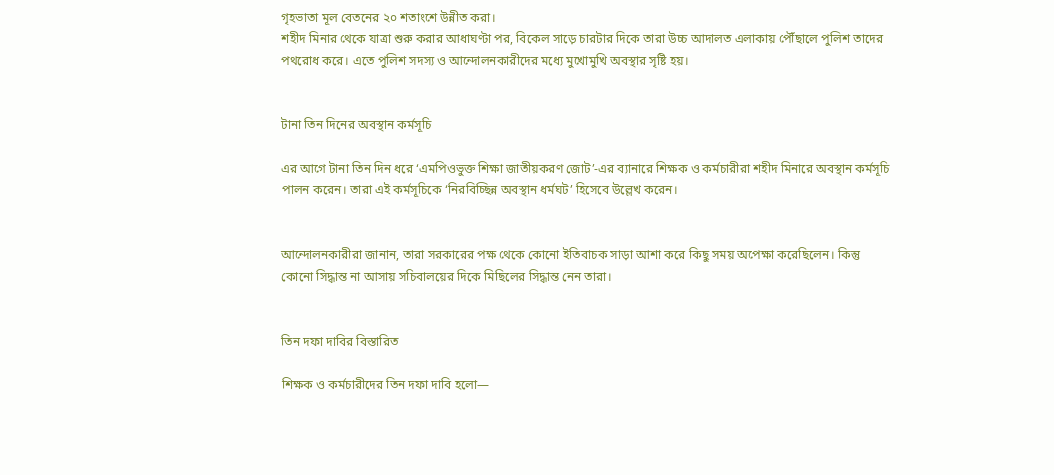গৃহভাতা মূল বেতনের ২০ শতাংশে উন্নীত করা।
শহীদ মিনার থেকে যাত্রা শুরু করার আধাঘণ্টা পর, বিকেল সাড়ে চারটার দিকে তারা উচ্চ আদালত এলাকায় পৌঁছালে পুলিশ তাদের পথরোধ করে। এতে পুলিশ সদস্য ও আন্দোলনকারীদের মধ্যে মুখোমুখি অবস্থার সৃষ্টি হয়।


টানা তিন দিনের অবস্থান কর্মসূচি

এর আগে টানা তিন দিন ধরে ‘এমপিওভুক্ত শিক্ষা জাতীয়করণ জোট’-এর ব্যানারে শিক্ষক ও কর্মচারীরা শহীদ মিনারে অবস্থান কর্মসূচি পালন করেন। তারা এই কর্মসূচিকে ‘নিরবিচ্ছিন্ন অবস্থান ধর্মঘট’ হিসেবে উল্লেখ করেন।


আন্দোলনকারীরা জানান, তারা সরকারের পক্ষ থেকে কোনো ইতিবাচক সাড়া আশা করে কিছু সময় অপেক্ষা করেছিলেন। কিন্তু কোনো সিদ্ধান্ত না আসায় সচিবালয়ের দিকে মিছিলের সিদ্ধান্ত নেন তারা।


তিন দফা দাবির বিস্তারিত

শিক্ষক ও কর্মচারীদের তিন দফা দাবি হলো—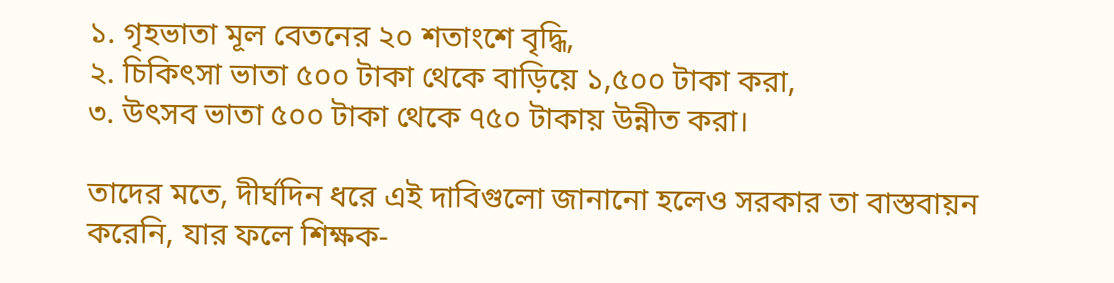১. গৃহভাতা মূল বেতনের ২০ শতাংশে বৃদ্ধি,
২. চিকিৎসা ভাতা ৫০০ টাকা থেকে বাড়িয়ে ১,৫০০ টাকা করা,
৩. উৎসব ভাতা ৫০০ টাকা থেকে ৭৫০ টাকায় উন্নীত করা।

তাদের মতে, দীর্ঘদিন ধরে এই দাবিগুলো জানানো হলেও সরকার তা বাস্তবায়ন করেনি, যার ফলে শিক্ষক-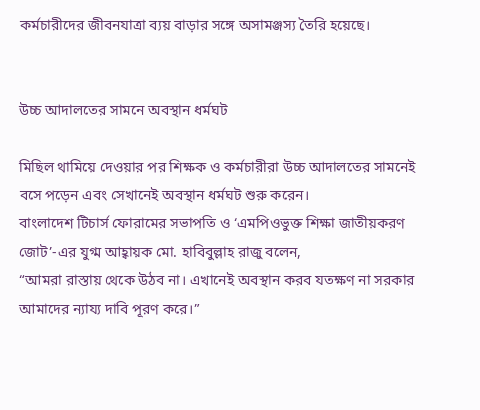কর্মচারীদের জীবনযাত্রা ব্যয় বাড়ার সঙ্গে অসামঞ্জস্য তৈরি হয়েছে।


উচ্চ আদালতের সামনে অবস্থান ধর্মঘট

মিছিল থামিয়ে দেওয়ার পর শিক্ষক ও কর্মচারীরা উচ্চ আদালতের সামনেই বসে পড়েন এবং সেখানেই অবস্থান ধর্মঘট শুরু করেন।
বাংলাদেশ টিচার্স ফোরামের সভাপতি ও ‘এমপিওভুক্ত শিক্ষা জাতীয়করণ জোট’-এর যুগ্ম আহ্বায়ক মো. হাবিবুল্লাহ রাজু বলেন,
“আমরা রাস্তায় থেকে উঠব না। এখানেই অবস্থান করব যতক্ষণ না সরকার আমাদের ন্যায্য দাবি পূরণ করে।”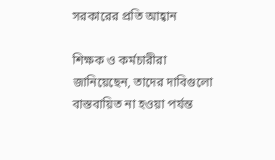সরকারের প্রতি আহ্বান

শিক্ষক ও কর্মচারীরা জানিয়েছেন, তাদের দাবিগুলো বাস্তবায়িত না হওয়া পর্যন্ত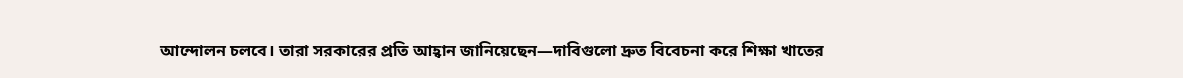আন্দোলন চলবে। তারা সরকারের প্রতি আহ্বান জানিয়েছেন—দাবিগুলো দ্রুত বিবেচনা করে শিক্ষা খাতের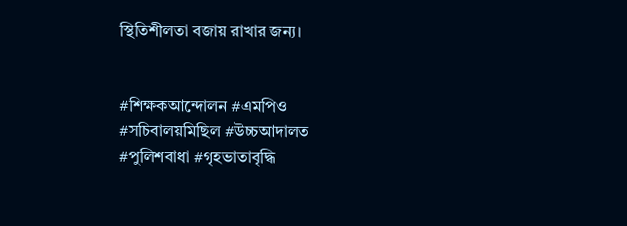স্থিতিশীলতা বজায় রাখার জন্য।


#শিক্ষকআন্দোলন #এমপিও #সচিবালয়মিছিল #উচ্চআদালত #পুলিশবাধা #গৃহভাতাবৃদ্ধি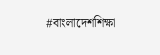#বাংলাদেশশিক্ষা